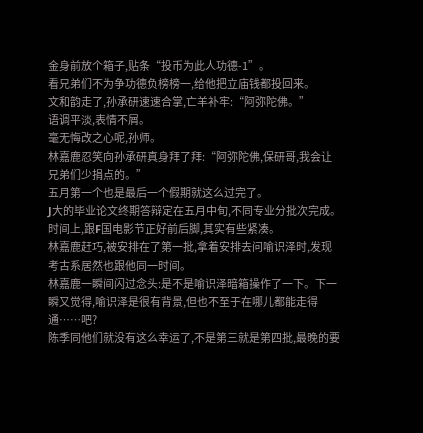金身前放个箱子,贴条“投币为此人功德-1”。
看兄弟们不为争功德负榜榜一,给他把立庙钱都投回来。
文和韵走了,孙承研速速合掌,亡羊补牢:“阿弥陀佛。”
语调平淡,表情不屑。
毫无悔改之心呢,孙师。
林嘉鹿忍笑向孙承研真身拜了拜:“阿弥陀佛,保研哥,我会让兄弟们少捐点的。”
五月第一个也是最后一个假期就这么过完了。
J大的毕业论文终期答辩定在五月中旬,不同专业分批次完成。时间上,跟F国电影节正好前后脚,其实有些紧凑。
林嘉鹿赶巧,被安排在了第一批,拿着安排去问喻识泽时,发现考古系居然也跟他同一时间。
林嘉鹿一瞬间闪过念头:是不是喻识泽暗箱操作了一下。下一瞬又觉得,喻识泽是很有背景,但也不至于在哪儿都能走得通……吧?
陈季同他们就没有这么幸运了,不是第三就是第四批,最晚的要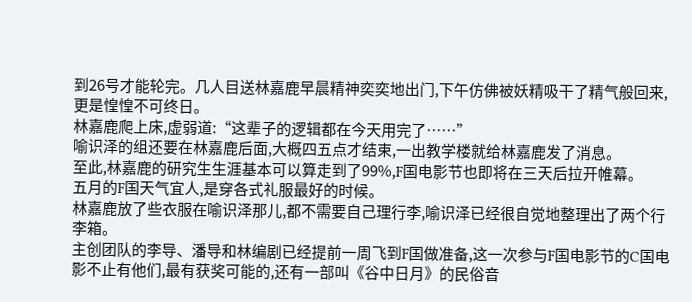到26号才能轮完。几人目送林嘉鹿早晨精神奕奕地出门,下午仿佛被妖精吸干了精气般回来,更是惶惶不可终日。
林嘉鹿爬上床,虚弱道:“这辈子的逻辑都在今天用完了……”
喻识泽的组还要在林嘉鹿后面,大概四五点才结束,一出教学楼就给林嘉鹿发了消息。
至此,林嘉鹿的研究生生涯基本可以算走到了99%,F国电影节也即将在三天后拉开帷幕。
五月的F国天气宜人,是穿各式礼服最好的时候。
林嘉鹿放了些衣服在喻识泽那儿,都不需要自己理行李,喻识泽已经很自觉地整理出了两个行李箱。
主创团队的李导、潘导和林编剧已经提前一周飞到F国做准备,这一次参与F国电影节的C国电影不止有他们,最有获奖可能的,还有一部叫《谷中日月》的民俗音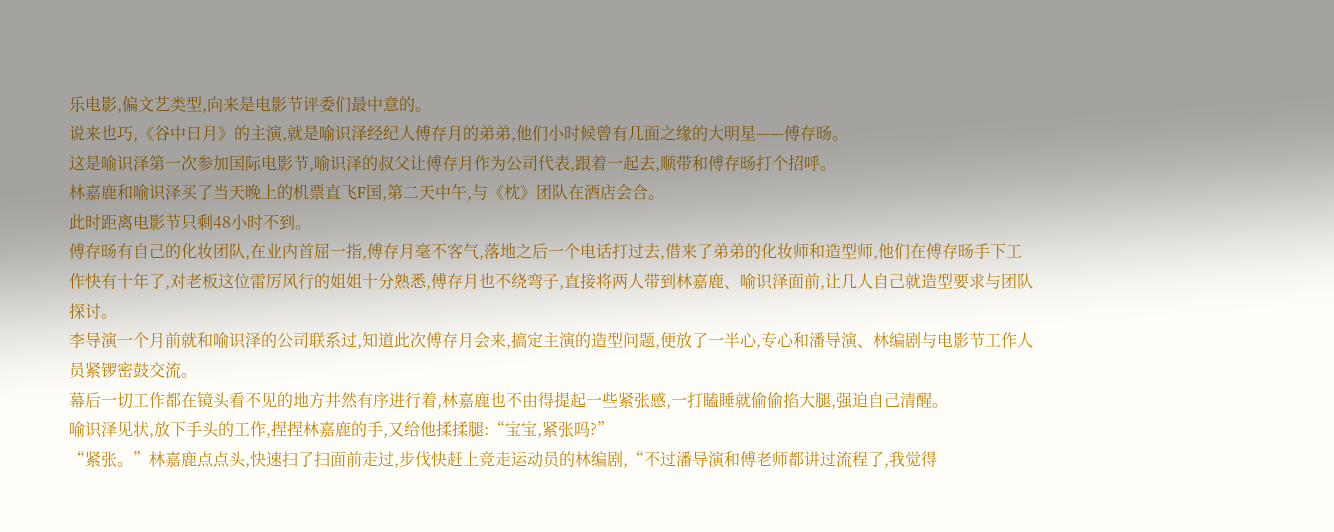乐电影,偏文艺类型,向来是电影节评委们最中意的。
说来也巧,《谷中日月》的主演,就是喻识泽经纪人傅存月的弟弟,他们小时候曾有几面之缘的大明星——傅存旸。
这是喻识泽第一次参加国际电影节,喻识泽的叔父让傅存月作为公司代表,跟着一起去,顺带和傅存旸打个招呼。
林嘉鹿和喻识泽买了当天晚上的机票直飞F国,第二天中午,与《枕》团队在酒店会合。
此时距离电影节只剩48小时不到。
傅存旸有自己的化妆团队,在业内首屈一指,傅存月毫不客气,落地之后一个电话打过去,借来了弟弟的化妆师和造型师,他们在傅存旸手下工作快有十年了,对老板这位雷厉风行的姐姐十分熟悉,傅存月也不绕弯子,直接将两人带到林嘉鹿、喻识泽面前,让几人自己就造型要求与团队探讨。
李导演一个月前就和喻识泽的公司联系过,知道此次傅存月会来,搞定主演的造型问题,便放了一半心,专心和潘导演、林编剧与电影节工作人员紧锣密鼓交流。
幕后一切工作都在镜头看不见的地方井然有序进行着,林嘉鹿也不由得提起一些紧张感,一打瞌睡就偷偷掐大腿,强迫自己清醒。
喻识泽见状,放下手头的工作,捏捏林嘉鹿的手,又给他揉揉腿:“宝宝,紧张吗?”
“紧张。”林嘉鹿点点头,快速扫了扫面前走过,步伐快赶上竞走运动员的林编剧,“不过潘导演和傅老师都讲过流程了,我觉得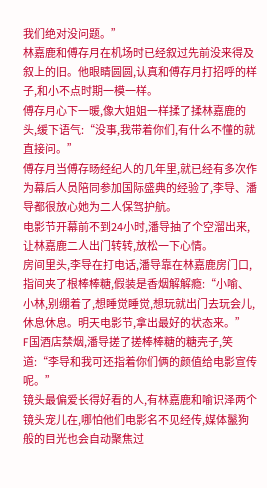我们绝对没问题。”
林嘉鹿和傅存月在机场时已经叙过先前没来得及叙上的旧。他眼睛圆圆,认真和傅存月打招呼的样子,和小不点时期一模一样。
傅存月心下一暖,像大姐姐一样揉了揉林嘉鹿的头,缓下语气:“没事,我带着你们,有什么不懂的就直接问。”
傅存月当傅存旸经纪人的几年里,就已经有多次作为幕后人员陪同参加国际盛典的经验了,李导、潘导都很放心她为二人保驾护航。
电影节开幕前不到24小时,潘导抽了个空溜出来,让林嘉鹿二人出门转转,放松一下心情。
房间里头,李导在打电话,潘导靠在林嘉鹿房门口,指间夹了根棒棒糖,假装是香烟解解瘾:“小喻、小林,别绷着了,想睡觉睡觉,想玩就出门去玩会儿,休息休息。明天电影节,拿出最好的状态来。”
F国酒店禁烟,潘导搓了搓棒棒糖的糖壳子,笑道:“李导和我可还指着你们俩的颜值给电影宣传呢。”
镜头最偏爱长得好看的人,有林嘉鹿和喻识泽两个镜头宠儿在,哪怕他们电影名不见经传,媒体鬣狗般的目光也会自动聚焦过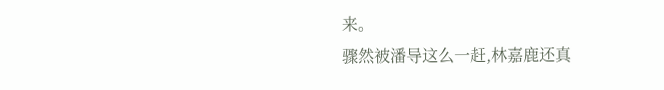来。
骤然被潘导这么一赶,林嘉鹿还真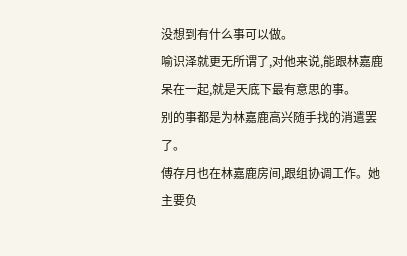没想到有什么事可以做。
喻识泽就更无所谓了,对他来说,能跟林嘉鹿呆在一起,就是天底下最有意思的事。
别的事都是为林嘉鹿高兴随手找的消遣罢了。
傅存月也在林嘉鹿房间,跟组协调工作。她主要负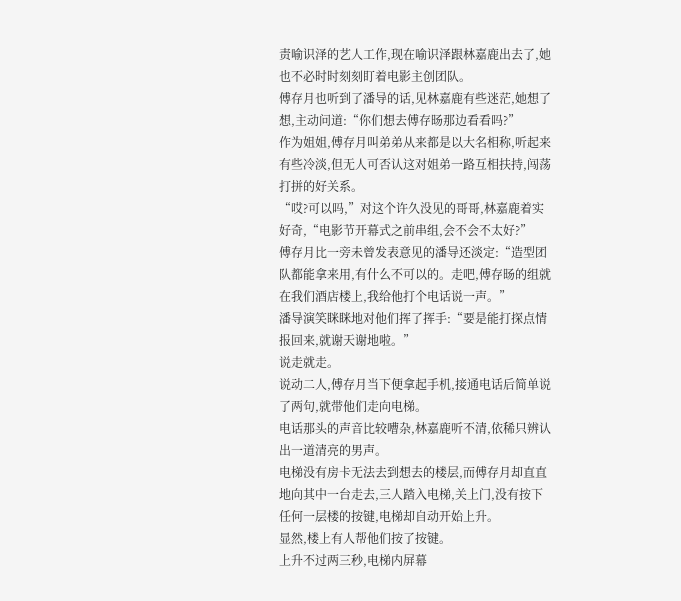责喻识泽的艺人工作,现在喻识泽跟林嘉鹿出去了,她也不必时时刻刻盯着电影主创团队。
傅存月也听到了潘导的话,见林嘉鹿有些迷茫,她想了想,主动问道:“你们想去傅存旸那边看看吗?”
作为姐姐,傅存月叫弟弟从来都是以大名相称,听起来有些冷淡,但无人可否认这对姐弟一路互相扶持,闯荡打拼的好关系。
“哎?可以吗,”对这个许久没见的哥哥,林嘉鹿着实好奇,“电影节开幕式之前串组,会不会不太好?”
傅存月比一旁未曾发表意见的潘导还淡定:“造型团队都能拿来用,有什么不可以的。走吧,傅存旸的组就在我们酒店楼上,我给他打个电话说一声。”
潘导演笑眯眯地对他们挥了挥手:“要是能打探点情报回来,就谢天谢地啦。”
说走就走。
说动二人,傅存月当下便拿起手机,接通电话后简单说了两句,就带他们走向电梯。
电话那头的声音比较嘈杂,林嘉鹿听不清,依稀只辨认出一道清亮的男声。
电梯没有房卡无法去到想去的楼层,而傅存月却直直地向其中一台走去,三人踏入电梯,关上门,没有按下任何一层楼的按键,电梯却自动开始上升。
显然,楼上有人帮他们按了按键。
上升不过两三秒,电梯内屏幕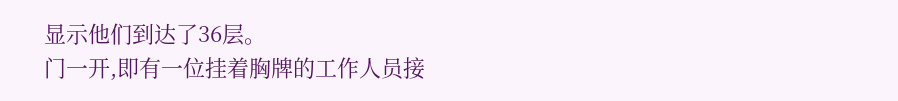显示他们到达了36层。
门一开,即有一位挂着胸牌的工作人员接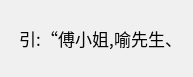引:“傅小姐,喻先生、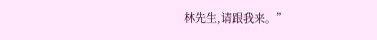林先生,请跟我来。”